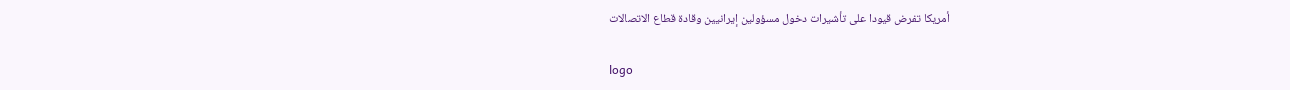أمريكا تفرض قيودا على تأشيرات دخول مسؤولين إيرانيين وقادة قطاع الاتصالات

logo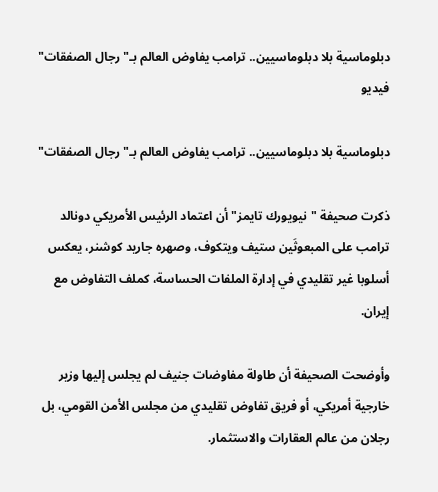دبلوماسية بلا دبلوماسيين.. ترامب يفاوض العالم بـ"رجال الصفقات"
فيديو

دبلوماسية بلا دبلوماسيين.. ترامب يفاوض العالم بـ"رجال الصفقات"

ذكرت صحيفة "نيويورك تايمز" أن اعتماد الرئيس الأمريكي دونالد ترامب على المبعوثَين ستيف ويتكوف، وصهره جاريد كوشنر، يعكس أسلوبا غير تقليدي في إدارة الملفات الحساسة، كملف التفاوض مع إيران.

وأوضحت الصحيفة أن طاولة مفاوضات جنيف لم يجلس إليها وزير خارجية أمريكي، أو فريق تفاوض تقليدي من مجلس الأمن القومي، بل رجلان من عالم العقارات والاستثمار.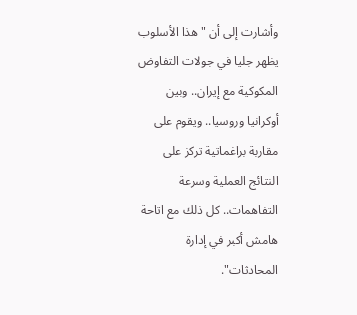وأشارت إلى أن "هذا الأسلوب يظهر جليا في جولات التفاوض المكوكية مع إيران.. وبين أوكرانيا وروسيا.. ويقوم على مقاربة براغماتية تركز على النتائج العملية وسرعة التفاهمات.. كل ذلك مع اتاحة هامش أكبر في إدارة المحادثات".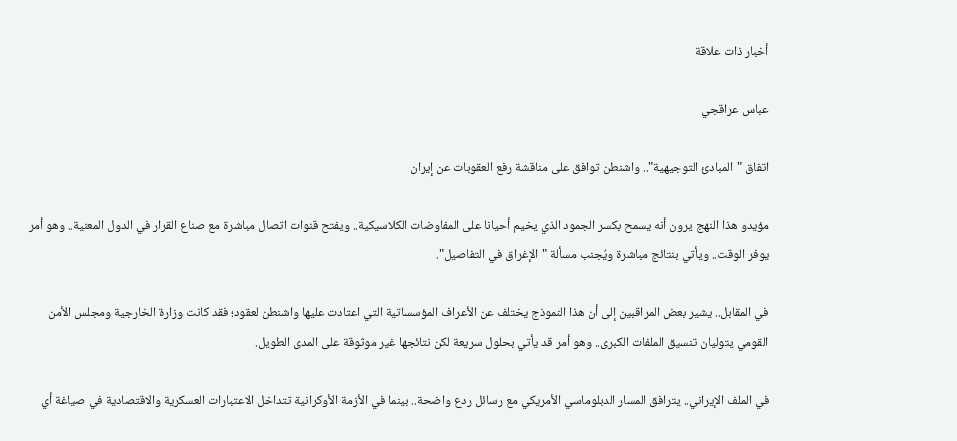أخبار ذات علاقة

عباس عراقجي

اتفاق "المبادئ التوجيهية".. واشنطن توافق على مناقشة رفع العقوبات عن إيران

مؤيدو هذا النهج يرون أنه يسمح بكسر الجمود الذي يخيم أحيانا على المفاوضات الكلاسيكية.. ويفتح قنوات اتصال مباشرة مع صناع القرار في الدول المعنية.. وهو أمر يوفر الوقت.. ويأتي بنتائج مباشرة ويُجنب مسألة "الإغراق في التفاصيل".

في المقابل.. يشير بعض المراقبين إلى أن هذا النموذج يختلف عن الأعراف المؤسساتية التي اعتادت عليها واشنطن لعقود؛ فقد كانت وزارة الخارجية ومجلس الأمن القومي يتوليان تنسيق الملفات الكبرى.. وهو أمر قد يأتي بحلول سريعة لكن نتائجها غير موثوقة على المدى الطويل.

في الملف الإيراني.. يترافق المسار الدبلوماسي الأمريكي مع رسائل ردع واضحة.. بينما في الأزمة الأوكرانية تتداخل الاعتبارات العسكرية والاقتصادية في صياغة أي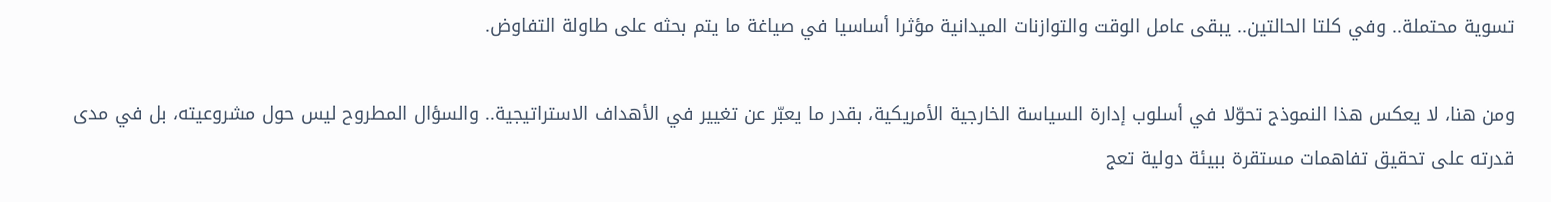تسوية محتملة.. وفي كلتا الحالتين.. يبقى عامل الوقت والتوازنات الميدانية مؤثرا أساسيا في صياغة ما يتم بحثه على طاولة التفاوض.

ومن هنا، لا يعكس هذا النموذج تحوّلا في أسلوب إدارة السياسة الخارجية الأمريكية، بقدر ما يعبّر عن تغيير في الأهداف الاستراتيجية.. والسؤال المطروح ليس حول مشروعيته، بل في مدى قدرته على تحقيق تفاهمات مستقرة ببيئة دولية تعج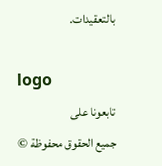بالتعقيدات.

logo
تابعونا على
جميع الحقوق محفوظة ©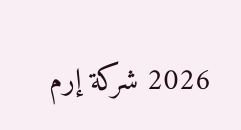2026 شركة إرم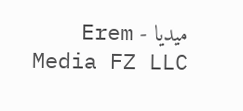ميديا - Erem Media FZ LLC